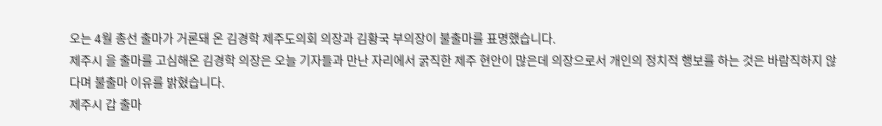오는 4월 총선 출마가 거론돼 온 김경학 제주도의회 의장과 김황국 부의장이 불출마를 표명했습니다.
제주시 을 출마를 고심해온 김경학 의장은 오늘 기자들과 만난 자리에서 굵직한 제주 현안이 많은데 의장으로서 개인의 정치적 행보를 하는 것은 바람직하지 않다며 불출마 이유를 밝혔습니다.
제주시 갑 출마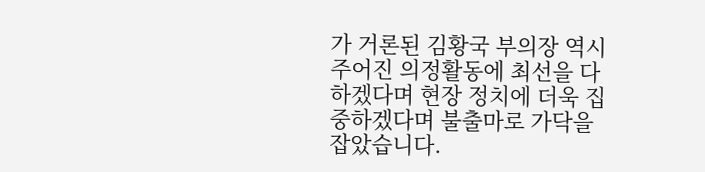가 거론된 김황국 부의장 역시 주어진 의정활동에 최선을 다하겠다며 현장 정치에 더욱 집중하겠다며 불출마로 가닥을 잡았습니다.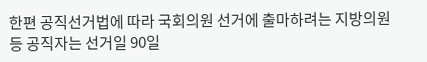한편 공직선거법에 따라 국회의원 선거에 출마하려는 지방의원 등 공직자는 선거일 90일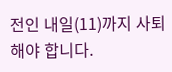전인 내일(11)까지 사퇴해야 합니다.